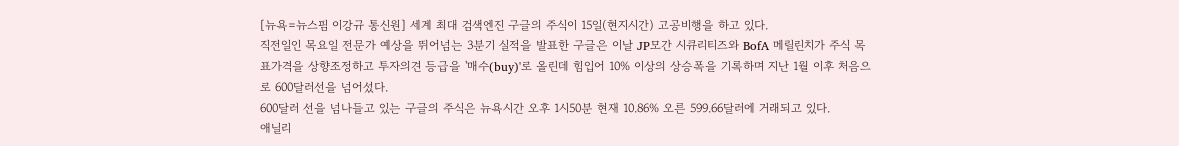[뉴욕=뉴스핌 이강규 통신원] 세계 최대 검색엔진 구글의 주식이 15일(현지시간) 고공비행을 하고 있다.
직전일인 목요일 전문가 예상을 뛰어넘는 3분기 실적을 발표한 구글은 이날 JP모간 시큐리티즈와 BofA 메릴린치가 주식 목표가격을 상향조정하고 투자의견 등급을 '매수(buy)'로 올린데 힘입어 10% 이상의 상승폭을 기록하며 지난 1월 이후 처음으로 600달러선을 넘어섰다.
600달러 선을 넘나들고 있는 구글의 주식은 뉴욕시간 오후 1시50분 현재 10.86% 오른 599.66달러에 거래되고 있다.
애닐리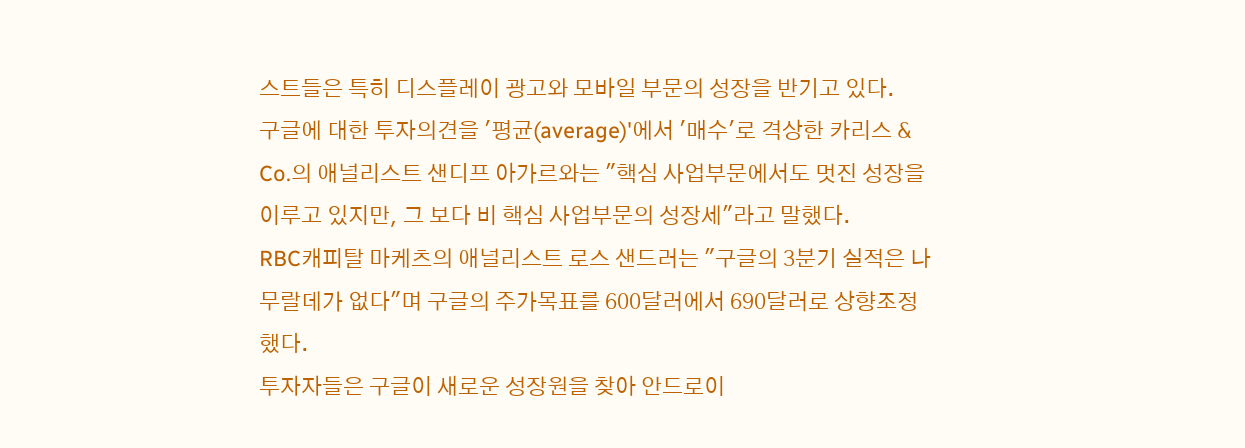스트들은 특히 디스플레이 광고와 모바일 부문의 성장을 반기고 있다.
구글에 대한 투자의견을 '평균(average)'에서 '매수'로 격상한 카리스 & Co.의 애널리스트 샌디프 아가르와는 "핵심 사업부문에서도 멋진 성장을 이루고 있지만, 그 보다 비 핵심 사업부문의 성장세"라고 말했다.
RBC캐피탈 마케츠의 애널리스트 로스 샌드러는 "구글의 3분기 실적은 나무랄데가 없다"며 구글의 주가목표를 600달러에서 690달러로 상향조정했다.
투자자들은 구글이 새로운 성장원을 찾아 안드로이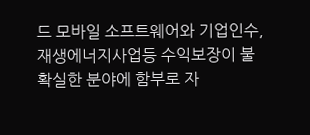드 모바일 소프트웨어와 기업인수, 재생에너지사업등 수익보장이 불확실한 분야에 함부로 자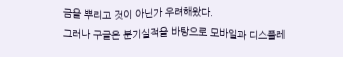금을 뿌리고 것이 아닌가 우려해왔다.
그러나 구글은 분기실적을 바탕으로 모바일과 디스플레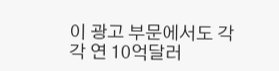이 광고 부문에서도 각각 연 10억달러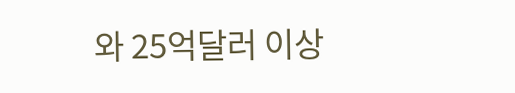와 25억달러 이상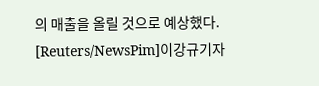의 매출을 올릴 것으로 예상했다.
[Reuters/NewsPim]이강규기자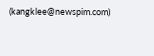(kangklee@newspim.com)